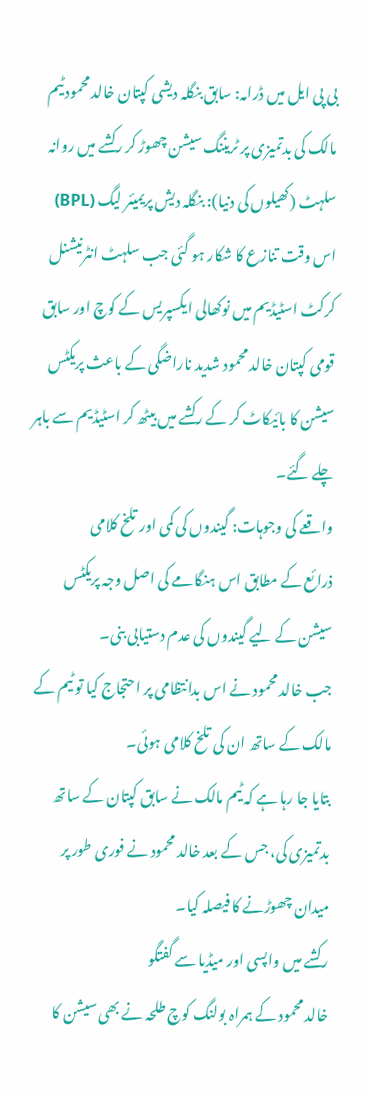بی پی ایل میں ڈرامہ: سابق بنگلہ دیشی کپتان خالد محمود ٹیم مالک کی بدتمیزی پر ٹریننگ سیشن چھوڑ کر رکشے میں روانہ
سلہٹ (کھیلوں کی دنیا): بنگلہ دیش پریمیئر لیگ (BPL) اس وقت تنازع کا شکار ہو گئی جب سلہٹ انٹرنیشنل کرکٹ اسٹیڈیم میں نوکھالی ایکسپریس کے کوچ اور سابق قومی کپتان خالد محمود شدید ناراضگی کے باعث پریکٹس سیشن کا بائیکاٹ کر کے رکشے میں بیٹھ کر اسٹیڈیم سے باہر چلے گئے۔
واقعے کی وجوہات: گیندوں کی کمی اور تلخ کلامی
ذرائع کے مطابق اس ہنگامے کی اصل وجہ پریکٹس سیشن کے لیے گیندوں کی عدم دستیابی بنی۔
جب خالد محمود نے اس بدانتظامی پر احتجاج کیا تو ٹیم کے مالک کے ساتھ ان کی تلخ کلامی ہوئی۔
بتایا جا رہا ہے کہ ٹیم مالک نے سابق کپتان کے ساتھ بدتمیزی کی، جس کے بعد خالد محمود نے فوری طور پر میدان چھوڑنے کا فیصلہ کیا۔
رکشے میں واپسی اور میڈیا سے گفتگو
خالد محمود کے ہمراہ بولنگ کوچ طلحہ نے بھی سیشن کا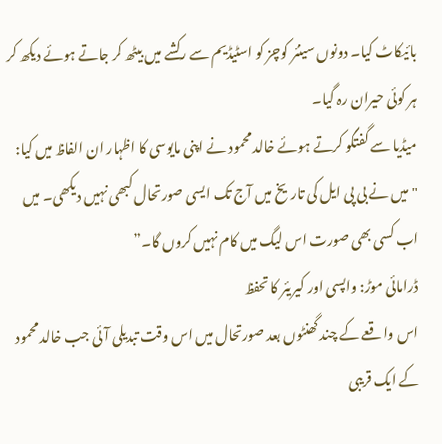بائیکاٹ کیا۔ دونوں سینئر کوچز کو اسٹیڈیم سے رکشے میں بیٹھ کر جاتے ہوئے دیکھ کر ہر کوئی حیران رہ گیا۔
میڈیا سے گفتگو کرتے ہوئے خالد محمود نے اپنی مایوسی کا اظہار ان الفاظ میں کیا:
"میں نے بی پی ایل کی تاریخ میں آج تک ایسی صورتحال کبھی نہیں دیکھی۔ میں اب کسی بھی صورت اس لیگ میں کام نہیں کروں گا۔”
ڈرامائی موڑ: واپسی اور کیریئر کا تحفظ
اس واقعے کے چند گھنٹوں بعد صورتحال میں اس وقت تبدیلی آئی جب خالد محمود کے ایک قریبی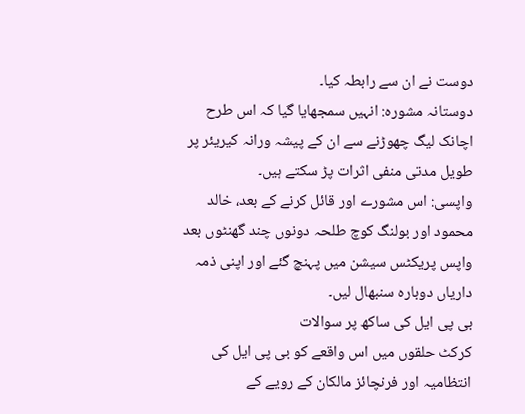دوست نے ان سے رابطہ کیا۔
دوستانہ مشورہ: انہیں سمجھایا گیا کہ اس طرح اچانک لیگ چھوڑنے سے ان کے پیشہ ورانہ کیریئر پر طویل مدتی منفی اثرات پڑ سکتے ہیں۔
واپسی: اس مشورے اور قائل کرنے کے بعد، خالد محمود اور بولنگ کوچ طلحہ دونوں چند گھنٹوں بعد واپس پریکٹس سیشن میں پہنچ گئے اور اپنی ذمہ داریاں دوبارہ سنبھال لیں۔
بی پی ایل کی ساکھ پر سوالات
کرکٹ حلقوں میں اس واقعے کو بی پی ایل کی انتظامیہ اور فرنچائز مالکان کے رویے کے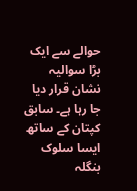حوالے سے ایک بڑا سوالیہ نشان قرار دیا جا رہا ہے۔ سابق کپتان کے ساتھ ایسا سلوک بنگلہ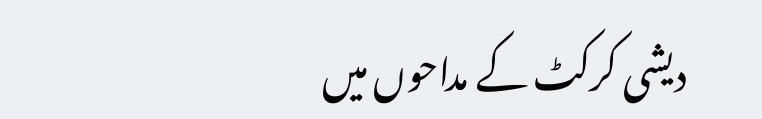دیشی کرکٹ کے مداحوں میں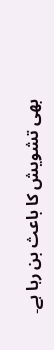بھی تشویش کا باعث بن رہا ہے۔